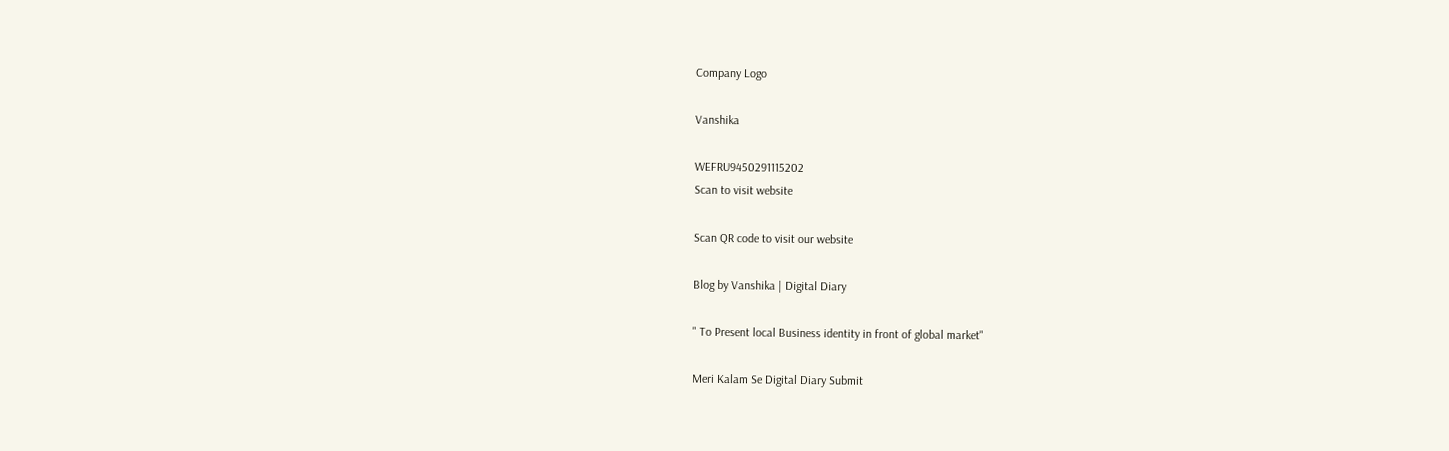Company Logo

Vanshika

WEFRU9450291115202
Scan to visit website

Scan QR code to visit our website

Blog by Vanshika | Digital Diary

" To Present local Business identity in front of global market"

Meri Kalam Se Digital Diary Submit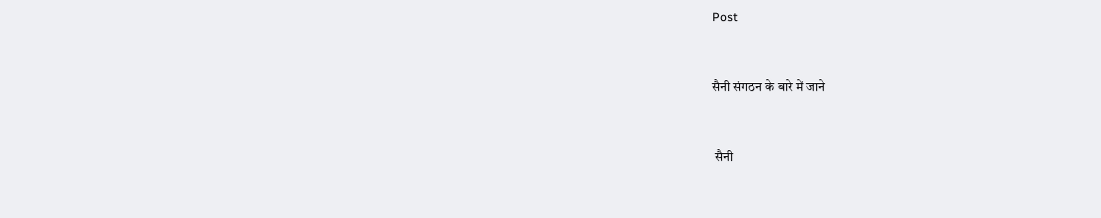Post


सैनी संगठन के बारे में जाने


 सैनी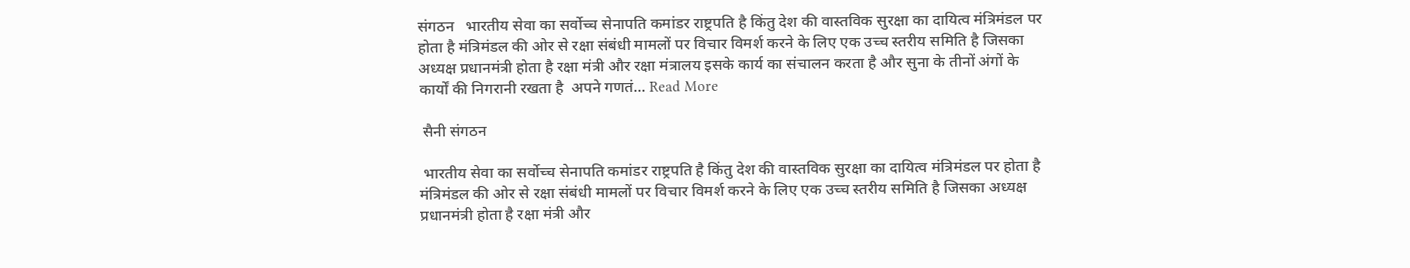संगठन   भारतीय सेवा का सर्वोच्च सेनापति कमांडर राष्ट्रपति है किंतु देश की वास्तविक सुरक्षा का दायित्व मंत्रिमंडल पर होता है मंत्रिमंडल की ओर से रक्षा संबंधी मामलों पर विचार विमर्श करने के लिए एक उच्च स्तरीय समिति है जिसका अध्यक्ष प्रधानमंत्री होता है रक्षा मंत्री और रक्षा मंत्रालय इसके कार्य का संचालन करता है और सुना के तीनों अंगों के कार्यों की निगरानी रखता है  अपने गणतं... Read More

 सैनी संगठन

 भारतीय सेवा का सर्वोच्च सेनापति कमांडर राष्ट्रपति है किंतु देश की वास्तविक सुरक्षा का दायित्व मंत्रिमंडल पर होता है मंत्रिमंडल की ओर से रक्षा संबंधी मामलों पर विचार विमर्श करने के लिए एक उच्च स्तरीय समिति है जिसका अध्यक्ष प्रधानमंत्री होता है रक्षा मंत्री और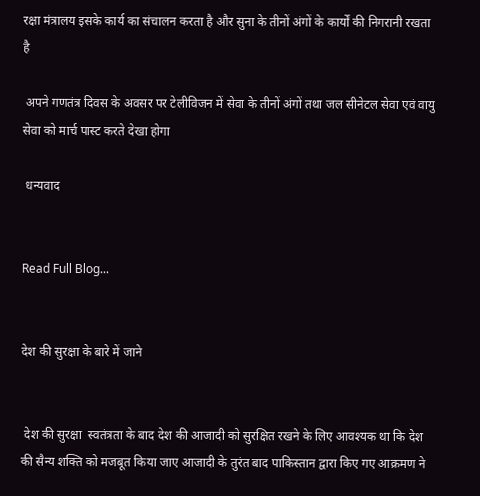रक्षा मंत्रालय इसके कार्य का संचालन करता है और सुना के तीनों अंगों के कार्यों की निगरानी रखता है

 अपने गणतंत्र दिवस के अवसर पर टेलीविजन में सेवा के तीनों अंगों तथा जल सीनेटल सेवा एवं वायु सेवा को मार्च पास्ट करते देखा होगा

 धन्यवाद


Read Full Blog...


देश की सुरक्षा के बारे में जाने


 देश की सुरक्षा  स्वतंत्रता के बाद देश की आजादी को सुरक्षित रखने के लिए आवश्यक था कि देश की सैन्य शक्ति को मजबूत किया जाए आजादी के तुरंत बाद पाकिस्तान द्वारा किए गए आक्रमण ने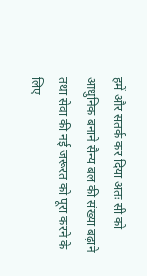हमें और सतर्क कर दिया अतः सी को आधुनिक बनाने सैन्य बल की संख्या बढ़ाने तथा सेवा की नई जरूरत को पूरा करने के लिए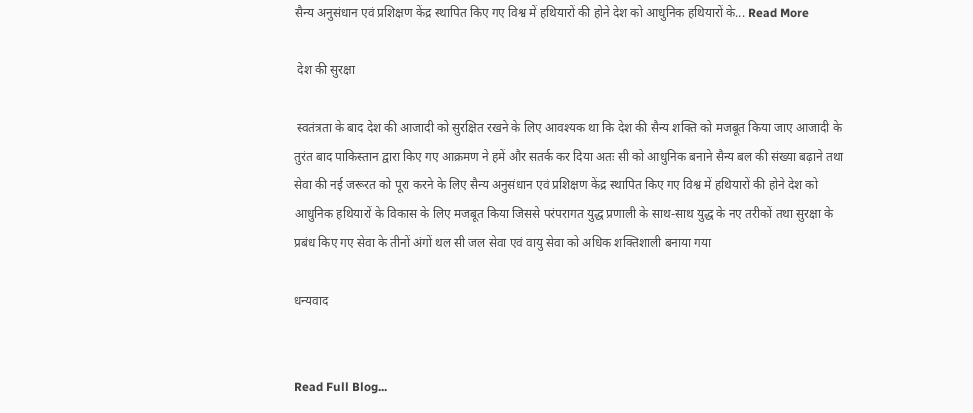सैन्य अनुसंधान एवं प्रशिक्षण केंद्र स्थापित किए गए विश्व में हथियारों की होने देश को आधुनिक हथियारों के... Read More

 देश की सुरक्षा

 स्वतंत्रता के बाद देश की आजादी को सुरक्षित रखने के लिए आवश्यक था कि देश की सैन्य शक्ति को मजबूत किया जाए आजादी के तुरंत बाद पाकिस्तान द्वारा किए गए आक्रमण ने हमें और सतर्क कर दिया अतः सी को आधुनिक बनाने सैन्य बल की संख्या बढ़ाने तथा सेवा की नई जरूरत को पूरा करने के लिए सैन्य अनुसंधान एवं प्रशिक्षण केंद्र स्थापित किए गए विश्व में हथियारों की होने देश को आधुनिक हथियारों के विकास के लिए मजबूत किया जिससे परंपरागत युद्ध प्रणाली के साथ-साथ युद्ध के नए तरीकों तथा सुरक्षा के प्रबंध किए गए सेवा के तीनों अंगों थल सी जल सेवा एवं वायु सेवा को अधिक शक्तिशाली बनाया गया

धन्यवाद


Read Full Blog...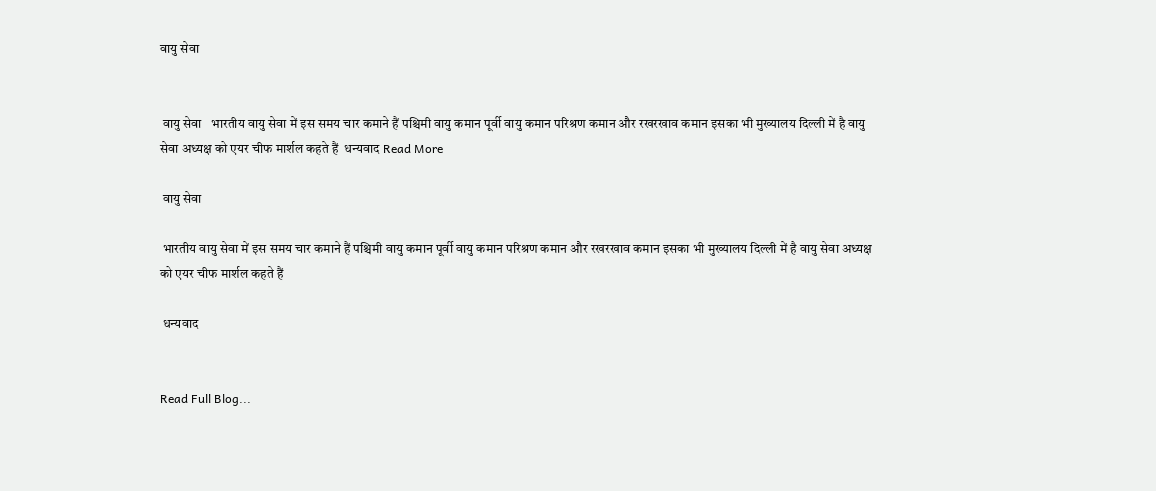वायु सेवा


 वायु सेवा   भारतीय वायु सेवा में इस समय चार कमाने हैं पश्चिमी वायु कमान पूर्वी वायु कमान परिश्रण कमान और रखरखाव कमान इसका भी मुख्यालय दिल्ली में है वायु सेवा अध्यक्ष को एयर चीफ मार्शल कहते हैं  धन्यवाद Read More

 वायु सेवा

 भारतीय वायु सेवा में इस समय चार कमाने हैं पश्चिमी वायु कमान पूर्वी वायु कमान परिश्रण कमान और रखरखाव कमान इसका भी मुख्यालय दिल्ली में है वायु सेवा अध्यक्ष को एयर चीफ मार्शल कहते हैं

 धन्यवाद


Read Full Blog...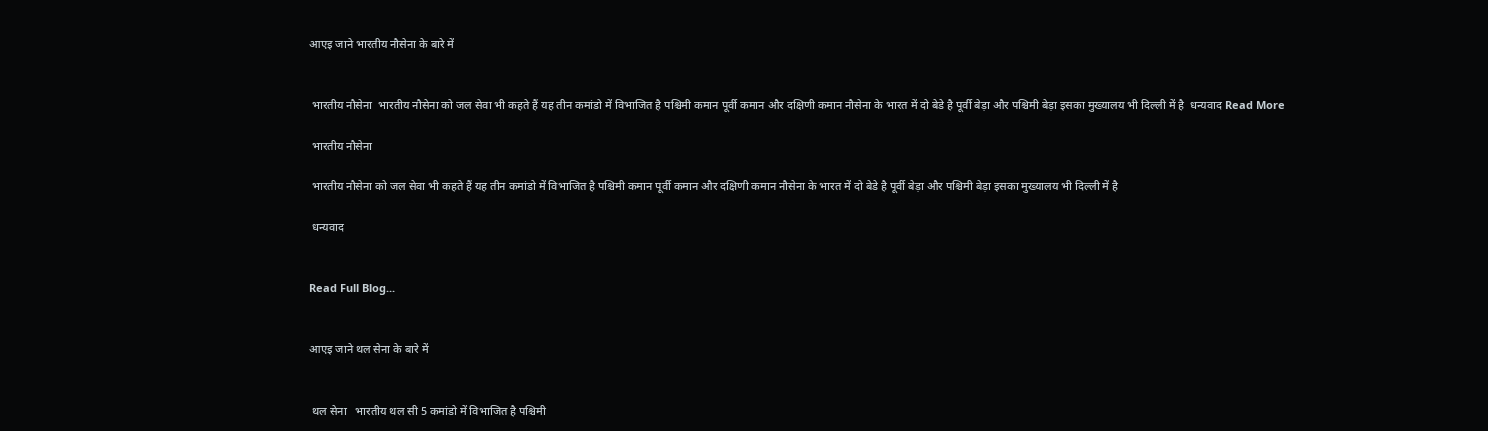आएइ जाने भारतीय नौसेना के बारे में


 भारतीय नौसेना  भारतीय नौसेना को जल सेवा भी कहते हैं यह तीन कमांडो में विभाजित है पश्चिमी कमान पूर्वी कमान और दक्षिणी कमान नौसेना के भारत में दो बेडे है पूर्वी बेड़ा और पश्चिमी बेड़ा इसका मुख्यालय भी दिल्ली में है  धन्यवाद Read More

 भारतीय नौसेना

 भारतीय नौसेना को जल सेवा भी कहते हैं यह तीन कमांडो में विभाजित है पश्चिमी कमान पूर्वी कमान और दक्षिणी कमान नौसेना के भारत में दो बेडे है पूर्वी बेड़ा और पश्चिमी बेड़ा इसका मुख्यालय भी दिल्ली में है

 धन्यवाद


Read Full Blog...


आएइ जाने थल सेना के बारे में


 थल सेना   भारतीय थल सी 5 कमांडो में विभाजित है पश्चिमी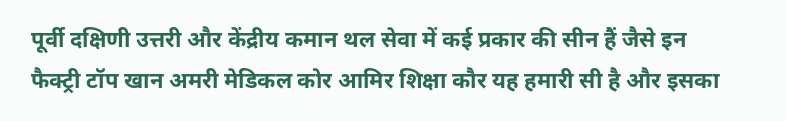पूर्वी दक्षिणी उत्तरी और केंद्रीय कमान थल सेवा में कई प्रकार की सीन हैं जैसे इन फैक्ट्री टॉप खान अमरी मेडिकल कोर आमिर शिक्षा कौर यह हमारी सी है और इसका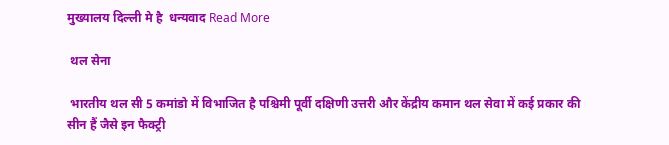मुख्यालय दिल्ली मे है  धन्यवाद Read More

 थल सेना

 भारतीय थल सी 5 कमांडो में विभाजित है पश्चिमी पूर्वी दक्षिणी उत्तरी और केंद्रीय कमान थल सेवा में कई प्रकार की सीन हैं जैसे इन फैक्ट्री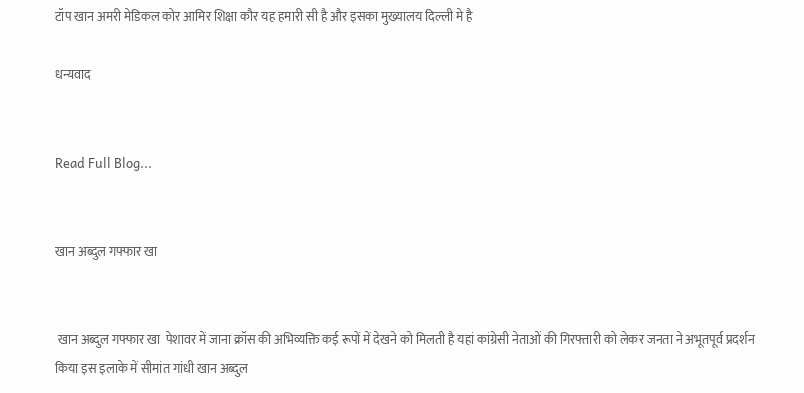टॉप खान अमरी मेडिकल कोर आमिर शिक्षा कौर यह हमारी सी है और इसका मुख्यालय दिल्ली मे है

धन्यवाद


Read Full Blog...


खान अब्दुल गफ्फार खा


 खान अब्दुल गफ्फार खा  पेशावर में जाना क्रॉस की अभिव्यक्ति कई रूपों में देखने को मिलती है यहां कांग्रेसी नेताओं की गिरफ्तारी को लेकर जनता ने अभूतपूर्व प्रदर्शन किया इस इलाके में सीमांत गांधी खान अब्दुल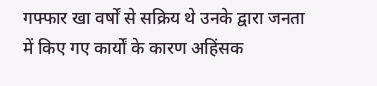गफ्फार खा वर्षों से सक्रिय थे उनके द्वारा जनता में किए गए कार्यों के कारण अहिंसक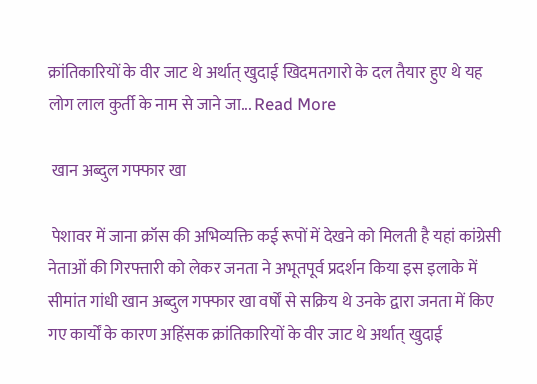क्रांतिकारियों के वीर जाट थे अर्थात् खुदाई खिदमतगारो के दल तैयार हुए थे यह लोग लाल कुर्ती के नाम से जाने जा... Read More

 खान अब्दुल गफ्फार खा

 पेशावर में जाना क्रॉस की अभिव्यक्ति कई रूपों में देखने को मिलती है यहां कांग्रेसी नेताओं की गिरफ्तारी को लेकर जनता ने अभूतपूर्व प्रदर्शन किया इस इलाके में सीमांत गांधी खान अब्दुल गफ्फार खा वर्षों से सक्रिय थे उनके द्वारा जनता में किए गए कार्यों के कारण अहिंसक क्रांतिकारियों के वीर जाट थे अर्थात् खुदाई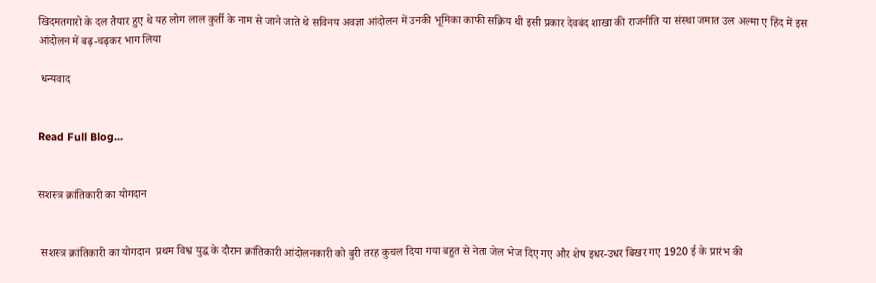खिदमतगारो के दल तैयार हुए थे यह लोग लाल कुर्ती के नाम से जाने जाते थे सविनय अवज्ञा आंदोलन में उनकी भूमिका काफी सक्रिय थी इसी प्रकार देवबंद शाखा की राजनीति या संस्था जमात उल अल्मा ए हिंद में इस आंदोलन में बढ़-चढ़कर भाग लिया

 धन्यवाद


Read Full Blog...


सशस्त्र क्रांतिकारी का योगदान


 सशस्त्र क्रांतिकारी का योगदान  प्रथम विश्व युद्ध के दौरान क्रांतिकारी आंदोलनकारी को बुरी तरह कुचल दिया गया बहुत से नेता जेल भेज दिए गए और शेष इधर-उधर बिखर गए 1920 ई के प्रारंभ की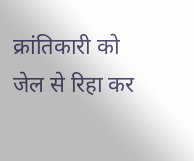क्रांतिकारी को जेल से रिहा कर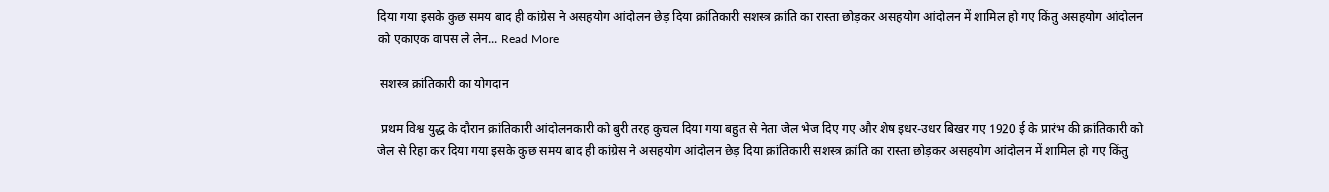दिया गया इसके कुछ समय बाद ही कांग्रेस ने असहयोग आंदोलन छेड़ दिया क्रांतिकारी सशस्त्र क्रांति का रास्ता छोड़कर असहयोग आंदोलन में शामिल हो गए किंतु असहयोग आंदोलन को एकाएक वापस ले लेन... Read More

 सशस्त्र क्रांतिकारी का योगदान

 प्रथम विश्व युद्ध के दौरान क्रांतिकारी आंदोलनकारी को बुरी तरह कुचल दिया गया बहुत से नेता जेल भेज दिए गए और शेष इधर-उधर बिखर गए 1920 ई के प्रारंभ की क्रांतिकारी को जेल से रिहा कर दिया गया इसके कुछ समय बाद ही कांग्रेस ने असहयोग आंदोलन छेड़ दिया क्रांतिकारी सशस्त्र क्रांति का रास्ता छोड़कर असहयोग आंदोलन में शामिल हो गए किंतु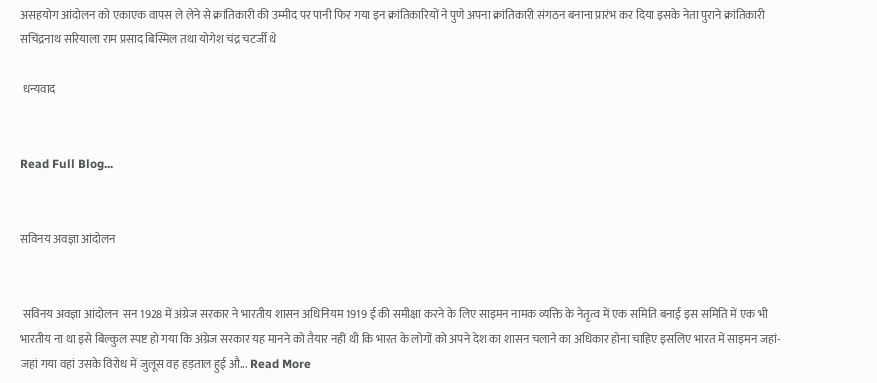असहयोग आंदोलन को एकाएक वापस ले लेने से क्रांतिकारी की उम्मीद पर पानी फिर गया इन क्रांतिकारियों ने पुणे अपना क्रांतिकारी संगठन बनाना प्रारंभ कर दिया इसके नेता पुराने क्रांतिकारी सचिंद्रनाथ सरियाला राम प्रसाद बिस्मिल तथा योगेश चंद्र चटर्जी थे

 धन्यवाद


Read Full Blog...


सविनय अवज्ञा आंदोलन


 सविनय अवज्ञा आंदोलन  सन 1928 में अंग्रेज सरकार ने भारतीय शासन अधिनियम 1919 ई की समीक्षा करने के लिए साइमन नामक व्यक्ति के नेतृत्व में एक समिति बनाई इस समिति में एक भी भारतीय ना था इसे बिल्कुल स्पष्ट हो गया कि अंग्रेज सरकार यह मानने को तैयार नहीं थी कि भारत के लोगों को अपने देश का शासन चलाने का अधिकार होना चाहिए इसलिए भारत में साइमन जहां-जहां गया वहां उसके विरोध में जुलूस वह हड़ताल हुई औ... Read More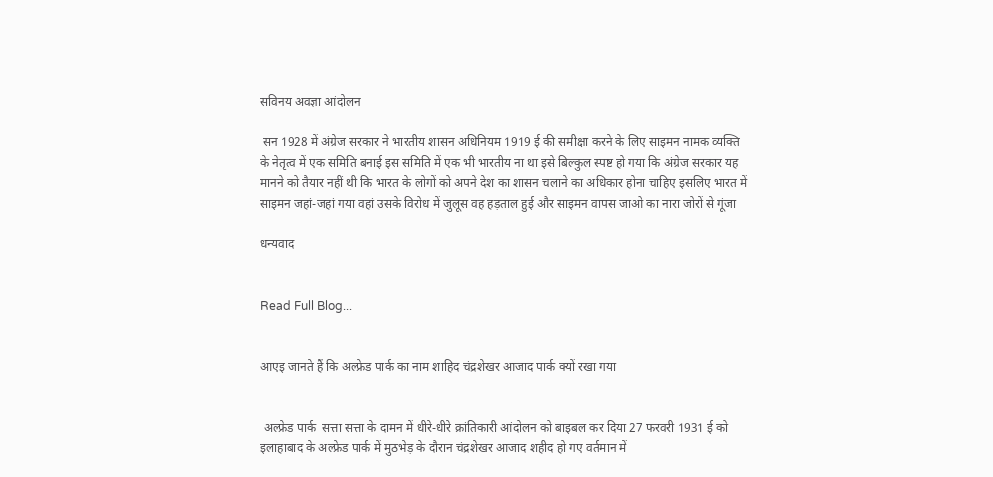सविनय अवज्ञा आंदोलन

 सन 1928 में अंग्रेज सरकार ने भारतीय शासन अधिनियम 1919 ई की समीक्षा करने के लिए साइमन नामक व्यक्ति के नेतृत्व में एक समिति बनाई इस समिति में एक भी भारतीय ना था इसे बिल्कुल स्पष्ट हो गया कि अंग्रेज सरकार यह मानने को तैयार नहीं थी कि भारत के लोगों को अपने देश का शासन चलाने का अधिकार होना चाहिए इसलिए भारत में साइमन जहां-जहां गया वहां उसके विरोध में जुलूस वह हड़ताल हुई और साइमन वापस जाओ का नारा जोरों से गूंजा

धन्यवाद


Read Full Blog...


आएइ जानते हैं कि अल्फ्रेड पार्क का नाम शाहिद चंद्रशेखर आजाद पार्क क्यों रखा गया


 अल्फ्रेड पार्क  सत्ता सत्ता के दामन में धीरे-धीरे क्रांतिकारी आंदोलन को बाइबल कर दिया 27 फरवरी 1931 ई को इलाहाबाद के अल्फ्रेड पार्क में मुठभेड़ के दौरान चंद्रशेखर आजाद शहीद हो गए वर्तमान में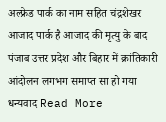अल्फ्रेड पार्क का नाम सहित चंद्रशेखर आजाद पार्क है आजाद की मृत्यु के बाद पंजाब उत्तर प्रदेश और बिहार में क्रांतिकारी आंदोलन लगभग समाप्त सा हो गया  धन्यवाद Read More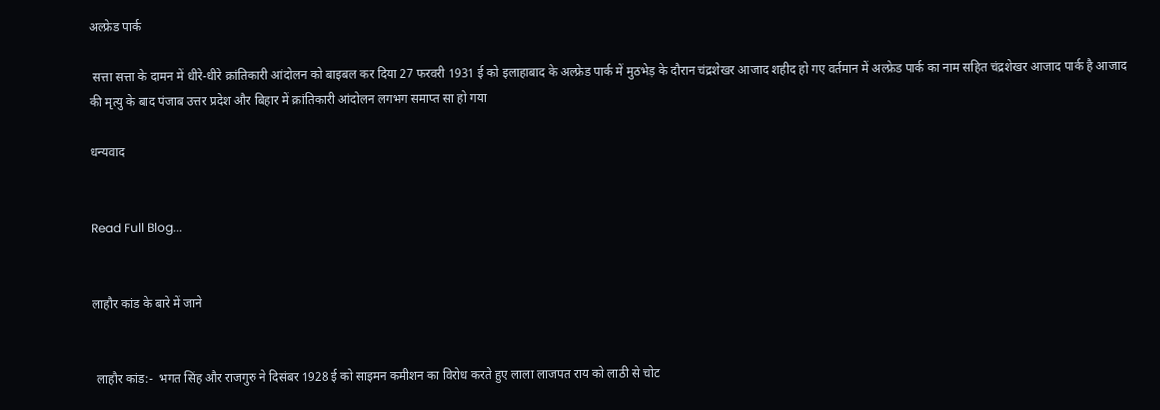अल्फ्रेड पार्क

 सत्ता सत्ता के दामन में धीरे-धीरे क्रांतिकारी आंदोलन को बाइबल कर दिया 27 फरवरी 1931 ई को इलाहाबाद के अल्फ्रेड पार्क में मुठभेड़ के दौरान चंद्रशेखर आजाद शहीद हो गए वर्तमान में अल्फ्रेड पार्क का नाम सहित चंद्रशेखर आजाद पार्क है आजाद की मृत्यु के बाद पंजाब उत्तर प्रदेश और बिहार में क्रांतिकारी आंदोलन लगभग समाप्त सा हो गया

धन्यवाद


Read Full Blog...


लाहौर कांड के बारे में जाने


 लाहौर कांड:-  भगत सिंह और राजगुरु ने दिसंबर 1928 ई को साइमन कमीशन का विरोध करते हुए लाला लाजपत राय को लाठी से चोट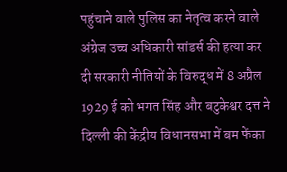पहुंचाने वाले पुलिस का नेतृत्व करने वाले अंग्रेज उच्च अधिकारी सांडर्स की हत्या कर दी सरकारी नीतियों के विरुद्ध में 8 अप्रैल 1929 ई को भगत सिंह और बटुकेश्वर दत्त ने दिल्ली की केंद्रीय विधानसभा में बम फेंका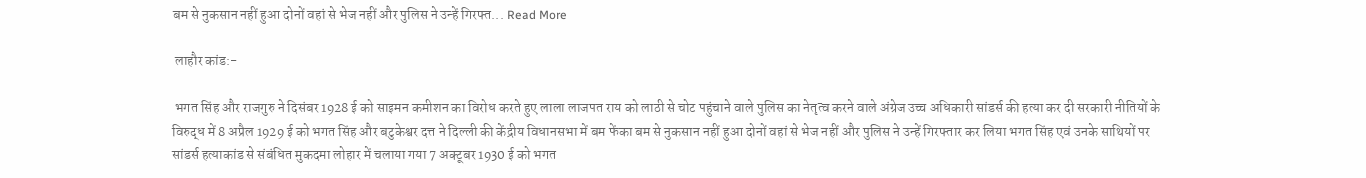बम से नुकसान नहीं हुआ दोनों वहां से भेज नहीं और पुलिस ने उन्हें गिरफ्त... Read More

 लाहौर कांड:-

 भगत सिंह और राजगुरु ने दिसंबर 1928 ई को साइमन कमीशन का विरोध करते हुए लाला लाजपत राय को लाठी से चोट पहुंचाने वाले पुलिस का नेतृत्व करने वाले अंग्रेज उच्च अधिकारी सांडर्स की हत्या कर दी सरकारी नीतियों के विरुद्ध में 8 अप्रैल 1929 ई को भगत सिंह और बटुकेश्वर दत्त ने दिल्ली की केंद्रीय विधानसभा में बम फेंका बम से नुकसान नहीं हुआ दोनों वहां से भेज नहीं और पुलिस ने उन्हें गिरफ्तार कर लिया भगत सिंह एवं उनके साथियों पर सांडर्स हत्याकांड से संबंधित मुकदमा लोहार में चलाया गया 7 अक्टूबर 1930 ई को भगत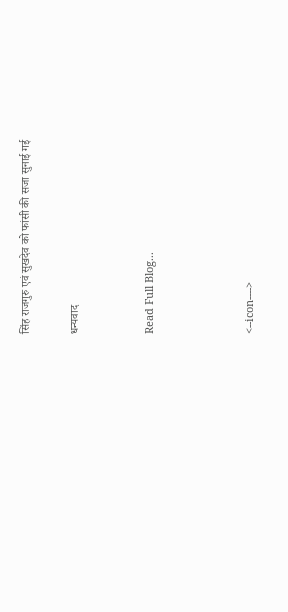सिंह राजगुरु एवं सुखदेव को फांसी की सजा सुनाई गई

धन्यवाद


Read Full Blog...



<--icon---->